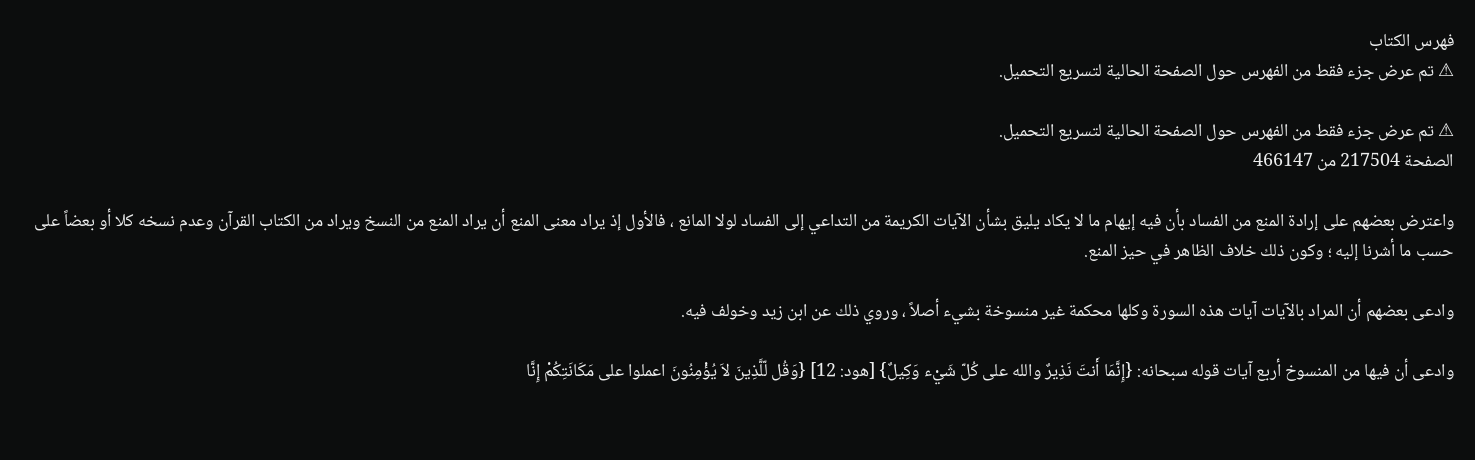فهرس الكتاب
⚠ تم عرض جزء فقط من الفهرس حول الصفحة الحالية لتسريع التحميل.

⚠ تم عرض جزء فقط من الفهرس حول الصفحة الحالية لتسريع التحميل.
الصفحة 217504 من 466147

واعترض بعضهم على إرادة المنع من الفساد بأن فيه إيهام ما لا يكاد يليق بشأن الآيات الكريمة من التداعي إلى الفساد لولا المانع ، فالأول إذ يراد معنى المنع أن يراد المنع من النسخ ويراد من الكتاب القرآن وعدم نسخه كلا أو بعضاً على حسب ما أشرنا إليه ؛ وكون ذلك خلاف الظاهر في حيز المنع.

وادعى بعضهم أن المراد بالآيات آيات هذه السورة وكلها محكمة غير منسوخة بشيء أصلاً ، وروي ذلك عن ابن زيد وخولف فيه.

وادعى أن فيها من المنسوخ أربع آيات قوله سبحانه: {إِنَّمَا أَنتَ نَذِيرٌ والله على كُلّ شَيْء وَكِيلٌ} [هود: 12] {وَقُل لّلَّذِينَ لاَ يُؤْمِنُونَ اعملوا على مَكَانَتِكُمْ إِنَّا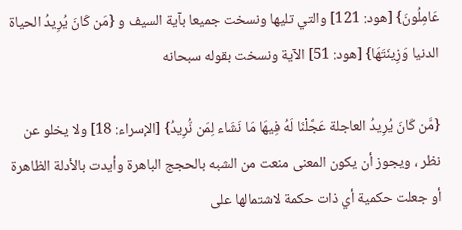عَامِلُونَ} [هود: 121] والتي تليها ونسخت جميعا بآية السيف و {مَن كَانَ يُرِيدُ الحياة الدنيا وَزِينَتَهَا} [هود: 51] الآية ونسخت بقوله سبحانه

{مَّن كَانَ يُرِيدُ العاجلة عَجَّلْنَا لَهُ فِيهَا مَا نَشَاء لِمَن نُّرِيدُ} [الإسراء: 18] ولا يخلو عن نظر ، ويجوز أن يكون المعنى منعت من الشبه بالحجج الباهرة وأيدت بالأدلة الظاهرة أو جعلت حكمية أي ذات حكمة لاشتمالها على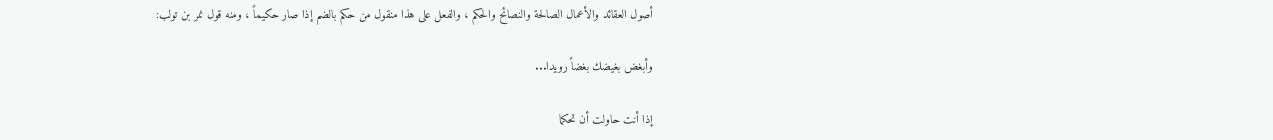أصول العقائد والأعمال الصالحة والنصائح والحكم ، والفعل على هذا منقول من حكم بالضم إذا صار حكيماً ، ومنه قول نمر بن تولب:

وأبغض بغيضك بغضاً رويدا...

إذا أنت حاولت أن تحكما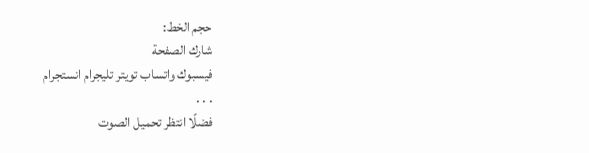حجم الخط:
شارك الصفحة
فيسبوك واتساب تويتر تليجرام انستجرام
. . .
فضلًا انتظر تحميل الصوت